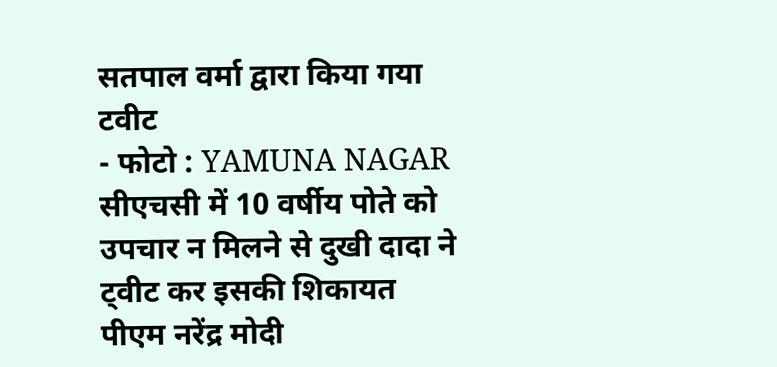सतपाल वर्मा द्वारा किया गया टवीट
- फोटो : YAMUNA NAGAR
सीएचसी में 10 वर्षीय पोते को उपचार न मिलने से दुखी दादा ने ट्वीट कर इसकी शिकायत पीएम नरेंद्र मोदी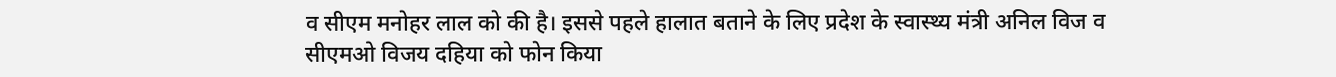व सीएम मनोहर लाल को की है। इससे पहले हालात बताने के लिए प्रदेश के स्वास्थ्य मंत्री अनिल विज व सीएमओ विजय दहिया को फोन किया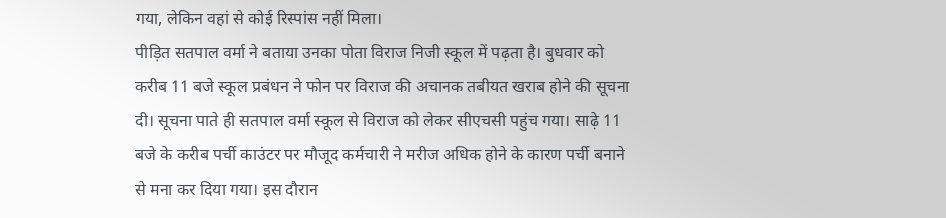गया, लेकिन वहां से कोई रिस्पांस नहीं मिला।
पीड़ित सतपाल वर्मा ने बताया उनका पोता विराज निजी स्कूल में पढ़ता है। बुधवार को करीब 11 बजे स्कूल प्रबंधन ने फोन पर विराज की अचानक तबीयत खराब होने की सूचना दी। सूचना पाते ही सतपाल वर्मा स्कूल से विराज को लेकर सीएचसी पहुंच गया। साढ़े 11 बजे के करीब पर्ची काउंटर पर मौजूद कर्मचारी ने मरीज अधिक होने के कारण पर्ची बनाने से मना कर दिया गया। इस दौरान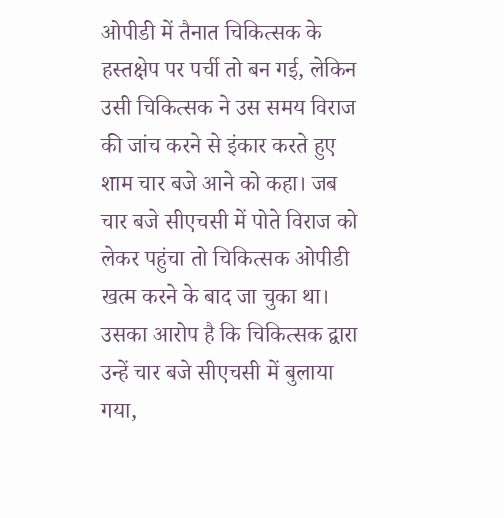ओपीडी में तैनात चिकित्सक के हस्तक्षेप पर पर्ची तो बन गई, लेकिन उसी चिकित्सक ने उस समय विराज की जांच करने से इंकार करते हुए शाम चार बजे आने को कहा। जब चार बजे सीएचसी में पोते विराज को लेकर पहुंचा तो चिकित्सक ओपीडी खत्म करने के बाद जा चुका था। उसका आरोप है कि चिकित्सक द्वारा उन्हें चार बजे सीएचसी में बुलाया गया,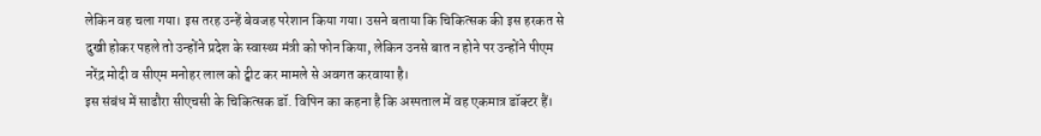लेकिन वह चला गया। इस तरह उन्हें बेवजह परेशान किया गया। उसने बताया कि चिकित्सक की इस हरकत से दुखी होकर पहले तो उन्होंने प्रदेश के स्वास्थ्य मंत्री को फोन किया, लेकिन उनसे बात न होने पर उन्होंने पीएम नरेंद्र मोदी व सीएम मनोहर लाल को ट्वीट कर मामले से अवगत करवाया है।
इस संबंध में साढौरा सीएचसी के चिकित्सक डॉ. विपिन का कहना है कि अस्पताल में वह एकमात्र डॉक्टर हैं।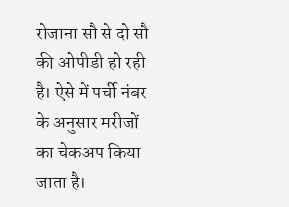रोजाना सौ से दो सौ की ओपीडी हो रही है। ऐसे में पर्ची नंबर के अनुसार मरीजों का चेकअप किया जाता है।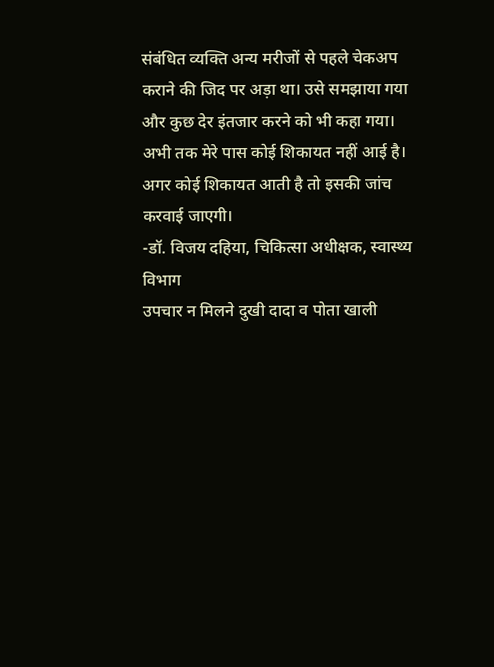संबंधित व्यक्ति अन्य मरीजों से पहले चेकअप कराने की जिद पर अड़ा था। उसे समझाया गया और कुछ देर इंतजार करने को भी कहा गया।
अभी तक मेरे पास कोई शिकायत नहीं आई है। अगर कोई शिकायत आती है तो इसकी जांच करवाई जाएगी।
-डॉ. विजय दहिया, चिकित्सा अधीक्षक, स्वास्थ्य विभाग
उपचार न मिलने दुखी दादा व पोता खाली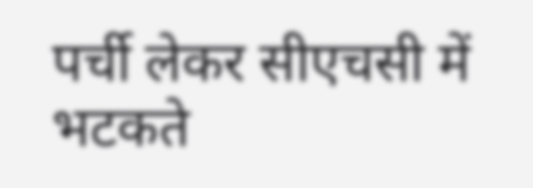पर्ची लेकर सीएचसी में भटकते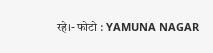रहे।- फोटो : YAMUNA NAGAR